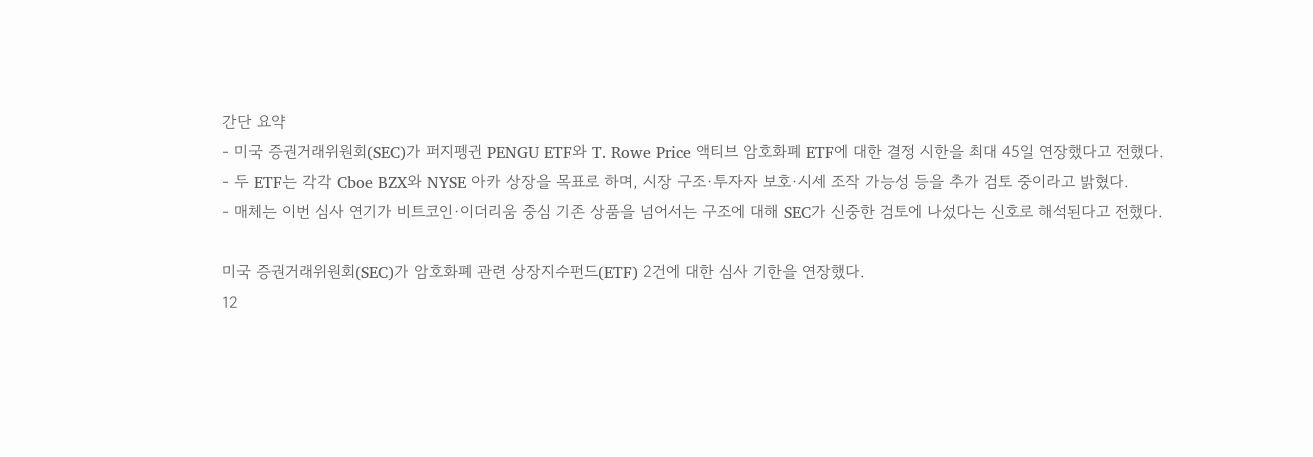간단 요약
- 미국 증권거래위원회(SEC)가 퍼지펭귄 PENGU ETF와 T. Rowe Price 액티브 암호화폐 ETF에 대한 결정 시한을 최대 45일 연장했다고 전했다.
- 두 ETF는 각각 Cboe BZX와 NYSE 아카 상장을 목표로 하며, 시장 구조·투자자 보호·시세 조작 가능성 등을 추가 검토 중이라고 밝혔다.
- 매체는 이번 심사 연기가 비트코인·이더리움 중심 기존 상품을 넘어서는 구조에 대해 SEC가 신중한 검토에 나섰다는 신호로 해석된다고 전했다.

미국 증권거래위원회(SEC)가 암호화폐 관련 상장지수펀드(ETF) 2건에 대한 심사 기한을 연장했다.
12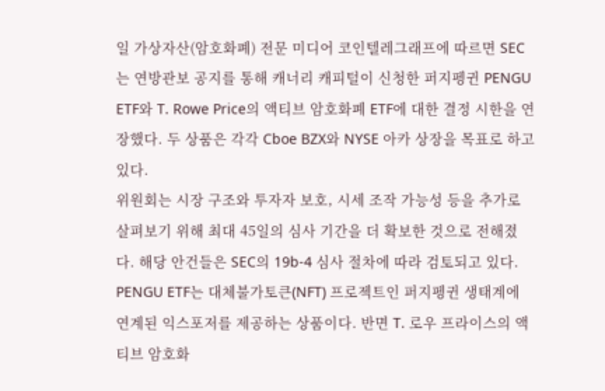일 가상자산(암호화폐) 전문 미디어 코인텔레그래프에 따르면 SEC는 연방관보 공지를 통해 캐너리 캐피털이 신청한 퍼지펭귄 PENGU ETF와 T. Rowe Price의 액티브 암호화폐 ETF에 대한 결정 시한을 연장했다. 두 상품은 각각 Cboe BZX와 NYSE 아카 상장을 목표로 하고 있다.
위원회는 시장 구조와 투자자 보호, 시세 조작 가능성 등을 추가로 살펴보기 위해 최대 45일의 심사 기간을 더 확보한 것으로 전해졌다. 해당 안건들은 SEC의 19b-4 심사 절차에 따라 검토되고 있다.
PENGU ETF는 대체불가토큰(NFT) 프로젝트인 퍼지펭귄 생태계에 연계된 익스포저를 제공하는 상품이다. 반면 T. 로우 프라이스의 액티브 암호화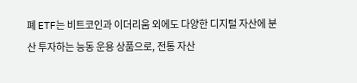폐 ETF는 비트코인과 이더리움 외에도 다양한 디지털 자산에 분산 투자하는 능동 운용 상품으로, 전통 자산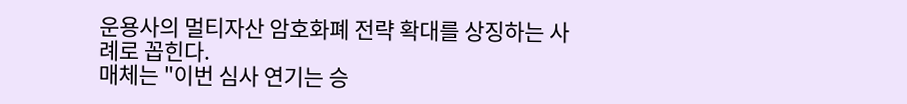운용사의 멀티자산 암호화폐 전략 확대를 상징하는 사례로 꼽힌다.
매체는 "이번 심사 연기는 승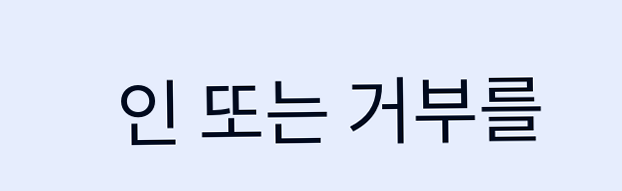인 또는 거부를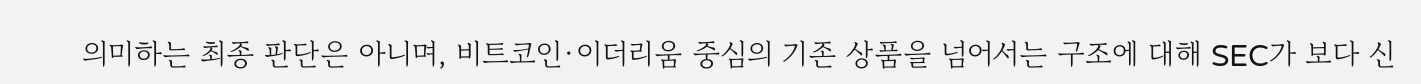의미하는 최종 판단은 아니며, 비트코인·이더리움 중심의 기존 상품을 넘어서는 구조에 대해 SEC가 보다 신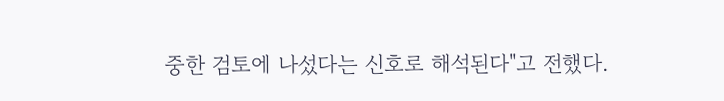중한 검토에 나섰다는 신호로 해석된다"고 전했다.